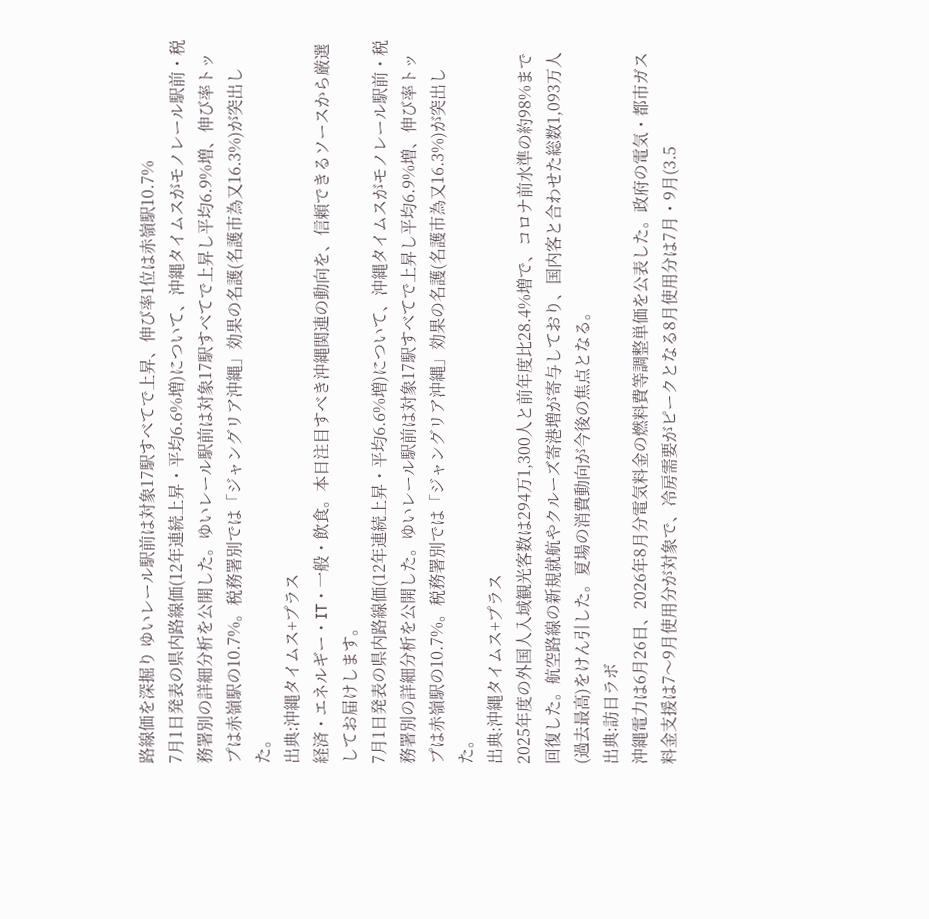路線価を深掘り ゆいレール駅前は対象17駅すべてで上昇、伸び率1位は赤嶺駅10.7%
7月1日発表の県内路線価(12年連続上昇・平均6.6%増)について、沖縄タイムスがモノレール駅前・税務署別の詳細分析を公開した。ゆいレール駅前は対象17駅すべてで上昇し平均6.9%増、伸び率トップは赤嶺駅の10.7%。税務署別では「ジャングリア沖縄」効果の名護(名護市為又16.3%)が突出した。
出典:沖縄タイムス+プラス
経済・エネルギー・IT・一般・飲食。本日注目すべき沖縄関連の動向を、信頼できるソースから厳選してお届けします。
7月1日発表の県内路線価(12年連続上昇・平均6.6%増)について、沖縄タイムスがモノレール駅前・税務署別の詳細分析を公開した。ゆいレール駅前は対象17駅すべてで上昇し平均6.9%増、伸び率トップは赤嶺駅の10.7%。税務署別では「ジャングリア沖縄」効果の名護(名護市為又16.3%)が突出した。
出典:沖縄タイムス+プラス
2025年度の外国人入域観光客数は294万1,300人と前年度比28.4%増で、コロナ前水準の約98%まで回復した。航空路線の新規就航やクルーズ寄港増が寄与しており、国内客と合わせた総数1,093万人(過去最高)をけん引した。夏場の消費動向が今後の焦点となる。
出典:訪日ラボ
沖縄電力は6月26日、2026年8月分電気料金の燃料費等調整単価を公表した。政府の電気・都市ガス料金支援は7〜9月使用分が対象で、冷房需要がピークとなる8月使用分は7月・9月(3.5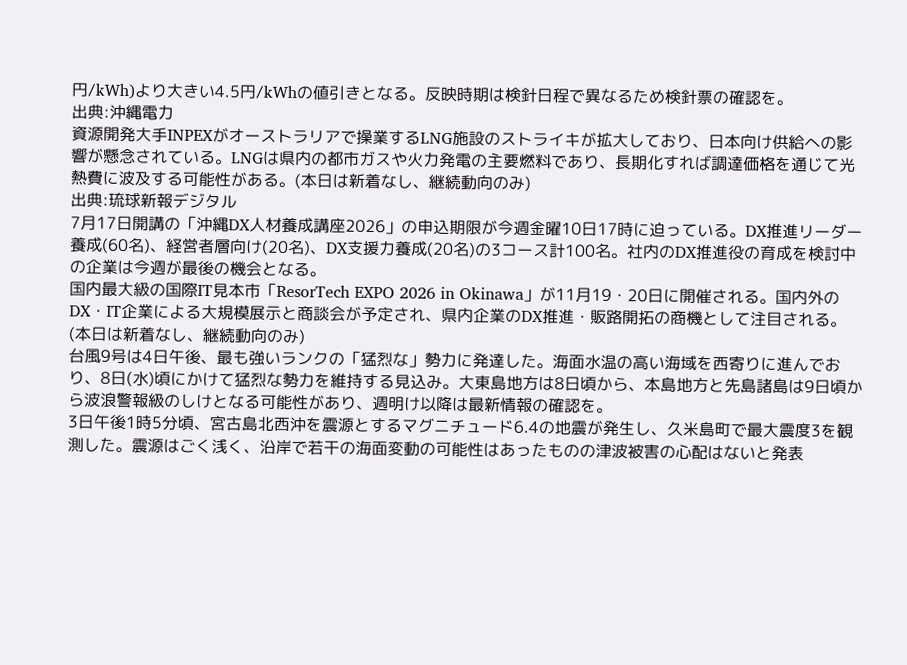円/kWh)より大きい4.5円/kWhの値引きとなる。反映時期は検針日程で異なるため検針票の確認を。
出典:沖縄電力
資源開発大手INPEXがオーストラリアで操業するLNG施設のストライキが拡大しており、日本向け供給への影響が懸念されている。LNGは県内の都市ガスや火力発電の主要燃料であり、長期化すれば調達価格を通じて光熱費に波及する可能性がある。(本日は新着なし、継続動向のみ)
出典:琉球新報デジタル
7月17日開講の「沖縄DX人材養成講座2026」の申込期限が今週金曜10日17時に迫っている。DX推進リーダー養成(60名)、経営者層向け(20名)、DX支援力養成(20名)の3コース計100名。社内のDX推進役の育成を検討中の企業は今週が最後の機会となる。
国内最大級の国際IT見本市「ResorTech EXPO 2026 in Okinawa」が11月19・20日に開催される。国内外のDX・IT企業による大規模展示と商談会が予定され、県内企業のDX推進・販路開拓の商機として注目される。(本日は新着なし、継続動向のみ)
台風9号は4日午後、最も強いランクの「猛烈な」勢力に発達した。海面水温の高い海域を西寄りに進んでおり、8日(水)頃にかけて猛烈な勢力を維持する見込み。大東島地方は8日頃から、本島地方と先島諸島は9日頃から波浪警報級のしけとなる可能性があり、週明け以降は最新情報の確認を。
3日午後1時5分頃、宮古島北西沖を震源とするマグニチュード6.4の地震が発生し、久米島町で最大震度3を観測した。震源はごく浅く、沿岸で若干の海面変動の可能性はあったものの津波被害の心配はないと発表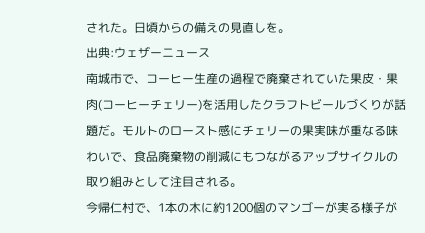された。日頃からの備えの見直しを。
出典:ウェザーニュース
南城市で、コーヒー生産の過程で廃棄されていた果皮・果肉(コーヒーチェリー)を活用したクラフトビールづくりが話題だ。モルトのロースト感にチェリーの果実味が重なる味わいで、食品廃棄物の削減にもつながるアップサイクルの取り組みとして注目される。
今帰仁村で、1本の木に約1200個のマンゴーが実る様子が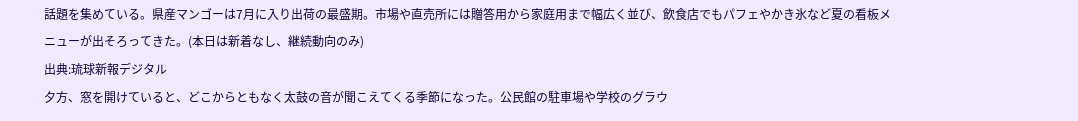話題を集めている。県産マンゴーは7月に入り出荷の最盛期。市場や直売所には贈答用から家庭用まで幅広く並び、飲食店でもパフェやかき氷など夏の看板メニューが出そろってきた。(本日は新着なし、継続動向のみ)
出典:琉球新報デジタル
夕方、窓を開けていると、どこからともなく太鼓の音が聞こえてくる季節になった。公民館の駐車場や学校のグラウ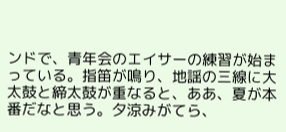ンドで、青年会のエイサーの練習が始まっている。指笛が鳴り、地謡の三線に大太鼓と締太鼓が重なると、ああ、夏が本番だなと思う。夕涼みがてら、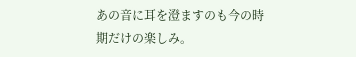あの音に耳を澄ますのも今の時期だけの楽しみ。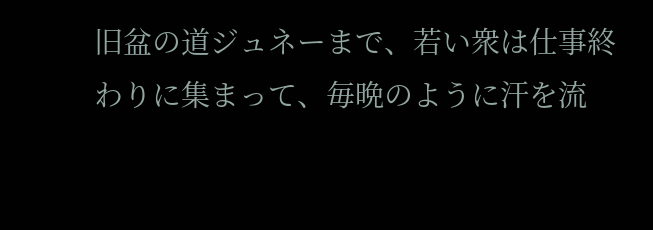旧盆の道ジュネーまで、若い衆は仕事終わりに集まって、毎晩のように汗を流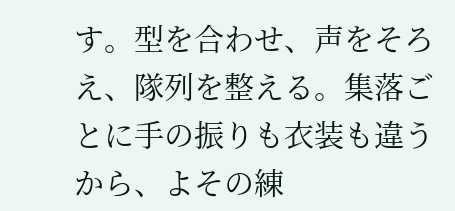す。型を合わせ、声をそろえ、隊列を整える。集落ごとに手の振りも衣装も違うから、よその練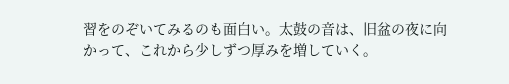習をのぞいてみるのも面白い。太鼓の音は、旧盆の夜に向かって、これから少しずつ厚みを増していく。